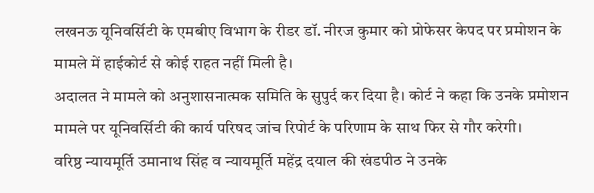लखनऊ यूनिवर्सिटी के एमबीए विभाग के रीडर डॉ. नीरज कुमार को प्रोफेसर केपद पर प्रमोशन के मामले में हाईकोर्ट से कोई राहत नहीं मिली है।
अदालत ने मामले को अनुशासनात्मक समिति के सुपुर्द कर दिया है। कोर्ट ने कहा कि उनके प्रमोशन मामले पर यूनिवर्सिटी की कार्य परिषद जांच रिपोर्ट के परिणाम के साथ फिर से गौर करेगी।
वरिष्ठ न्यायमूर्ति उमानाथ सिंह व न्यायमूर्ति महेंद्र दयाल की खंडपीठ ने उनके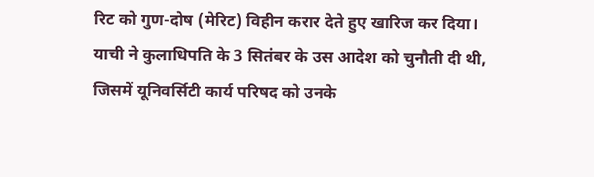रिट को गुण-दोष (मेरिट) विहीन करार देते हुए खारिज कर दिया।
याची ने कुलाधिपति के 3 सितंबर के उस आदेश को चुनौती दी थी, जिसमें यूनिवर्सिटी कार्य परिषद को उनके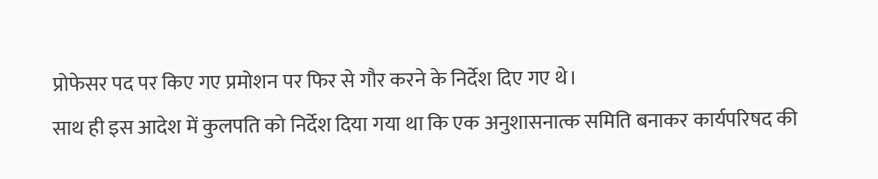प्रोफेसर पद पर किए गए प्रमोशन पर फिर से गौर करने के निर्देश दिए गए थे।
साथ ही इस आदेश में कुलपति को निर्देश दिया गया था कि एक अनुशासनात्क समिति बनाकर कार्यपरिषद की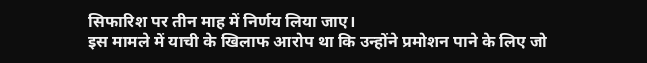सिफारिश पर तीन माह में निर्णय लिया जाए।
इस मामले में याची के खिलाफ आरोप था कि उन्होंने प्रमोशन पाने के लिए जो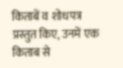किताबें व शोधपत्र प्रस्तुत किए, उनमें एक किताब से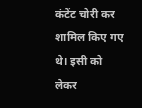कंटेंट चोरी कर शामिल किए गए थे। इसी को लेकर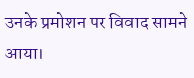उनके प्रमोशन पर विवाद सामने आया।